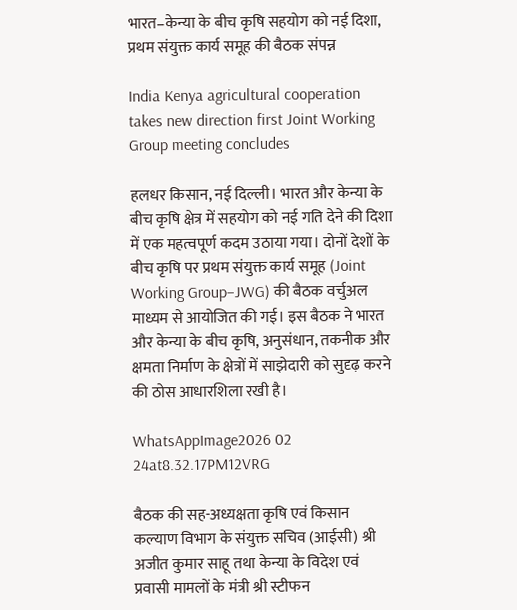भारत–केन्या के बीच कृषि सहयोग को नई दिशा, प्रथम संयुक्त कार्य समूह की बैठक संपन्न

India Kenya agricultural cooperation takes new direction first Joint Working Group meeting concludes

हलधर किसान, नई दिल्ली। भारत और केन्या के बीच कृषि क्षेत्र में सहयोग को नई गति देने की दिशा में एक महत्वपूर्ण कदम उठाया गया। दोनों देशों के बीच कृषि पर प्रथम संयुक्त कार्य समूह (Joint Working Group–JWG) की बैठक वर्चुअल माध्यम से आयोजित की गई। इस बैठक ने भारत और केन्या के बीच कृषि, अनुसंधान, तकनीक और क्षमता निर्माण के क्षेत्रों में साझेदारी को सुदृढ़ करने की ठोस आधारशिला रखी है।

WhatsAppImage2026 02 24at8.32.17PM12VRG

बैठक की सह-अध्यक्षता कृषि एवं किसान कल्याण विभाग के संयुक्त सचिव (आईसी) श्री अजीत कुमार साहू तथा केन्या के विदेश एवं प्रवासी मामलों के मंत्री श्री स्टीफन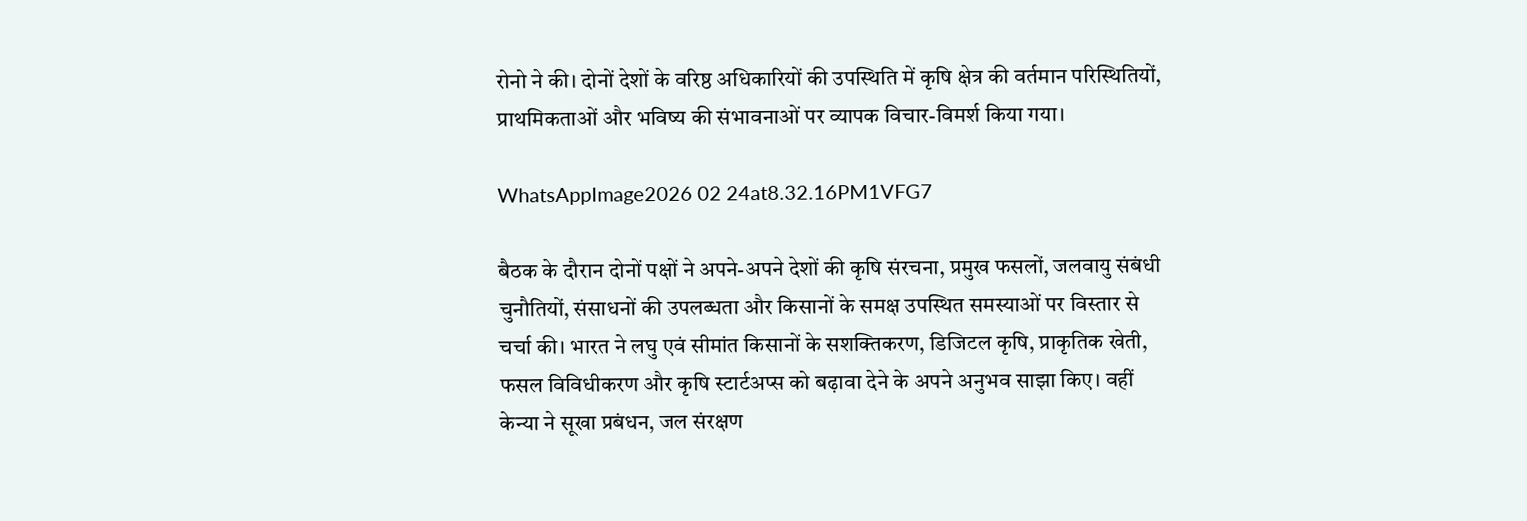रोनो ने की। दोनों देशों के वरिष्ठ अधिकारियों की उपस्थिति में कृषि क्षेत्र की वर्तमान परिस्थितियों, प्राथमिकताओं और भविष्य की संभावनाओं पर व्यापक विचार-विमर्श किया गया।

WhatsAppImage2026 02 24at8.32.16PM1VFG7

बैठक के दौरान दोनों पक्षों ने अपने-अपने देशों की कृषि संरचना, प्रमुख फसलों, जलवायु संबंधी चुनौतियों, संसाधनों की उपलब्धता और किसानों के समक्ष उपस्थित समस्याओं पर विस्तार से चर्चा की। भारत ने लघु एवं सीमांत किसानों के सशक्तिकरण, डिजिटल कृषि, प्राकृतिक खेती, फसल विविधीकरण और कृषि स्टार्टअप्स को बढ़ावा देने के अपने अनुभव साझा किए। वहीं केन्या ने सूखा प्रबंधन, जल संरक्षण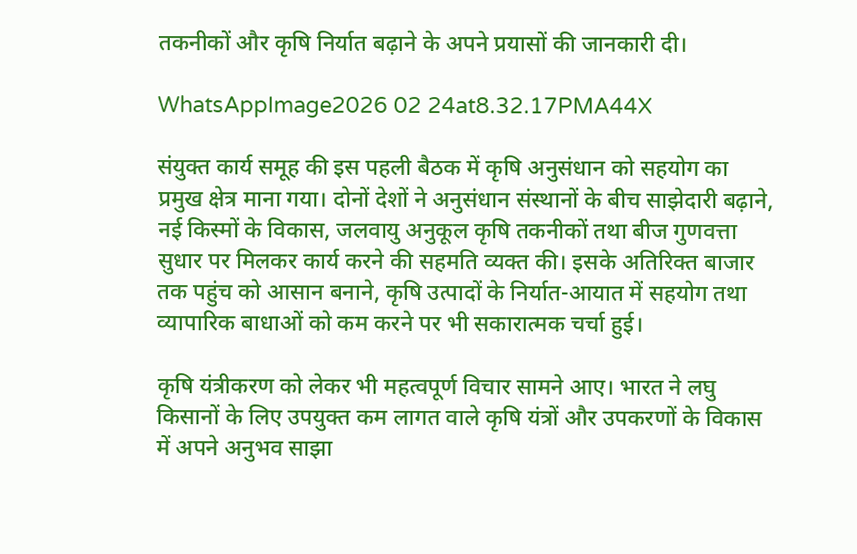तकनीकों और कृषि निर्यात बढ़ाने के अपने प्रयासों की जानकारी दी।

WhatsAppImage2026 02 24at8.32.17PMA44X

संयुक्त कार्य समूह की इस पहली बैठक में कृषि अनुसंधान को सहयोग का प्रमुख क्षेत्र माना गया। दोनों देशों ने अनुसंधान संस्थानों के बीच साझेदारी बढ़ाने, नई किस्मों के विकास, जलवायु अनुकूल कृषि तकनीकों तथा बीज गुणवत्ता सुधार पर मिलकर कार्य करने की सहमति व्यक्त की। इसके अतिरिक्त बाजार तक पहुंच को आसान बनाने, कृषि उत्पादों के निर्यात-आयात में सहयोग तथा व्यापारिक बाधाओं को कम करने पर भी सकारात्मक चर्चा हुई।

कृषि यंत्रीकरण को लेकर भी महत्वपूर्ण विचार सामने आए। भारत ने लघु किसानों के लिए उपयुक्त कम लागत वाले कृषि यंत्रों और उपकरणों के विकास में अपने अनुभव साझा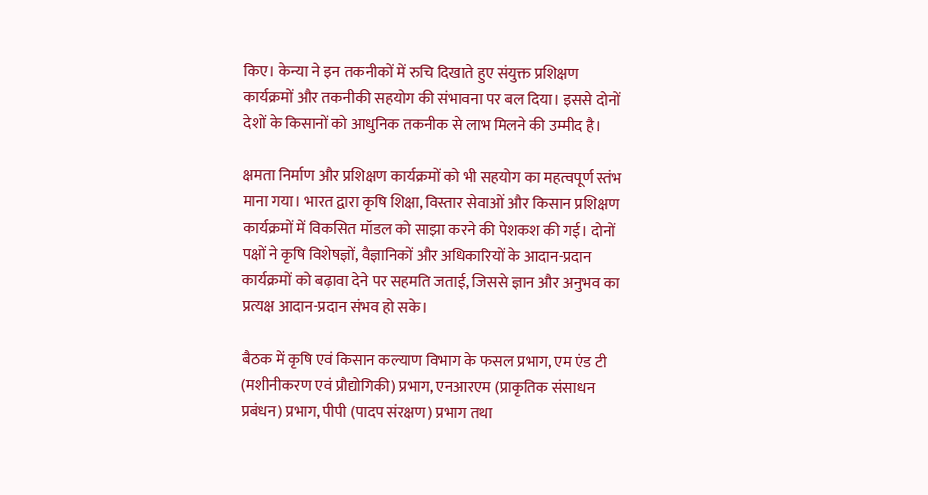किए। केन्या ने इन तकनीकों में रुचि दिखाते हुए संयुक्त प्रशिक्षण कार्यक्रमों और तकनीकी सहयोग की संभावना पर बल दिया। इससे दोनों देशों के किसानों को आधुनिक तकनीक से लाभ मिलने की उम्मीद है।

क्षमता निर्माण और प्रशिक्षण कार्यक्रमों को भी सहयोग का महत्वपूर्ण स्तंभ माना गया। भारत द्वारा कृषि शिक्षा, विस्तार सेवाओं और किसान प्रशिक्षण कार्यक्रमों में विकसित मॉडल को साझा करने की पेशकश की गई। दोनों पक्षों ने कृषि विशेषज्ञों, वैज्ञानिकों और अधिकारियों के आदान-प्रदान कार्यक्रमों को बढ़ावा देने पर सहमति जताई, जिससे ज्ञान और अनुभव का प्रत्यक्ष आदान-प्रदान संभव हो सके।

बैठक में कृषि एवं किसान कल्याण विभाग के फसल प्रभाग, एम एंड टी (मशीनीकरण एवं प्रौद्योगिकी) प्रभाग, एनआरएम (प्राकृतिक संसाधन प्रबंधन) प्रभाग, पीपी (पादप संरक्षण) प्रभाग तथा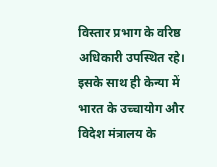विस्तार प्रभाग के वरिष्ठ अधिकारी उपस्थित रहे। इसके साथ ही केन्या में भारत के उच्चायोग और विदेश मंत्रालय के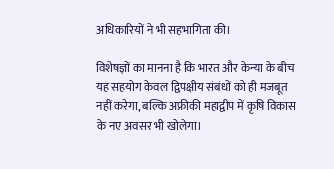अधिकारियों ने भी सहभागिता की।

विशेषज्ञों का मानना है कि भारत और केन्या के बीच यह सहयोग केवल द्विपक्षीय संबंधों को ही मजबूत नहीं करेगा, बल्कि अफ्रीकी महाद्वीप में कृषि विकास के नए अवसर भी खोलेगा।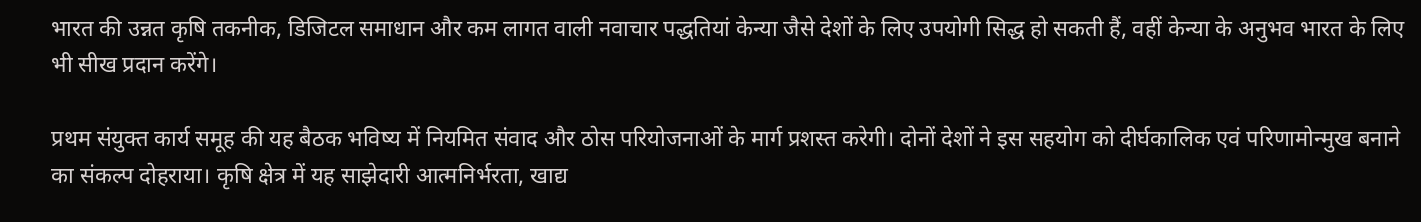भारत की उन्नत कृषि तकनीक, डिजिटल समाधान और कम लागत वाली नवाचार पद्धतियां केन्या जैसे देशों के लिए उपयोगी सिद्ध हो सकती हैं, वहीं केन्या के अनुभव भारत के लिए भी सीख प्रदान करेंगे।

प्रथम संयुक्त कार्य समूह की यह बैठक भविष्य में नियमित संवाद और ठोस परियोजनाओं के मार्ग प्रशस्त करेगी। दोनों देशों ने इस सहयोग को दीर्घकालिक एवं परिणामोन्मुख बनाने का संकल्प दोहराया। कृषि क्षेत्र में यह साझेदारी आत्मनिर्भरता, खाद्य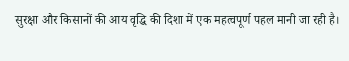सुरक्षा और किसानों की आय वृद्धि की दिशा में एक महत्वपूर्ण पहल मानी जा रही है।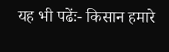यह भी पढेंः- किसान हमारे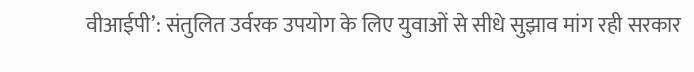वीआईपी’: संतुलित उर्वरक उपयोग के लिए युवाओं से सीधे सुझाव मांग रही सरकार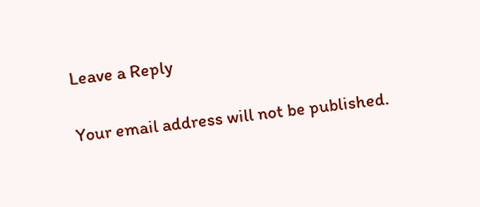Leave a Reply

Your email address will not be published.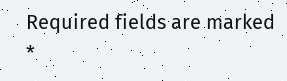Required fields are marked *